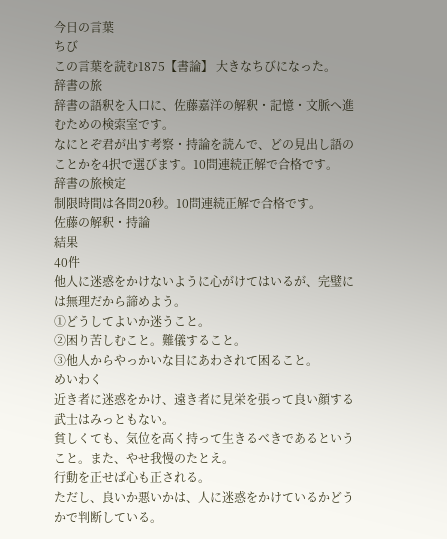今日の言葉
ちび
この言葉を読む1875【書論】 大きなちびになった。
辞書の旅
辞書の語釈を入口に、佐藤嘉洋の解釈・記憶・文脈へ進むための検索室です。
なにとぞ君が出す考察・持論を読んで、どの見出し語のことかを4択で選びます。10問連続正解で合格です。
辞書の旅検定
制限時間は各問20秒。10問連続正解で合格です。
佐藤の解釈・持論
結果
40件
他人に迷惑をかけないように心がけてはいるが、完璧には無理だから諦めよう。
①どうしてよいか迷うこと。
②困り苦しむこと。難儀すること。
③他人からやっかいな目にあわされて困ること。
めいわく
近き者に迷惑をかけ、遠き者に見栄を張って良い顔する武士はみっともない。
貧しくても、気位を高く持って生きるべきであるということ。また、やせ我慢のたとえ。
行動を正せば心も正される。
ただし、良いか悪いかは、人に迷惑をかけているかどうかで判断している。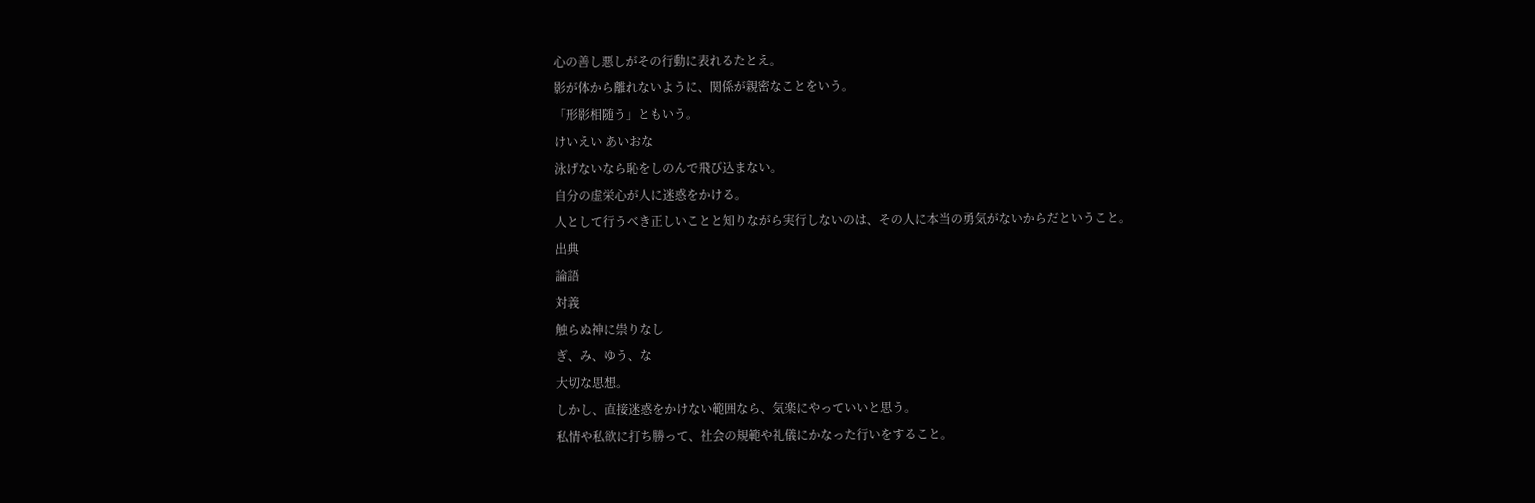心の善し悪しがその行動に表れるたとえ。
影が体から離れないように、関係が親密なことをいう。
「形影相随う」ともいう。
けいえい あいおな
泳げないなら恥をしのんで飛び込まない。
自分の虚栄心が人に迷惑をかける。
人として行うべき正しいことと知りながら実行しないのは、その人に本当の勇気がないからだということ。
出典
論語
対義
触らぬ神に祟りなし
ぎ、み、ゆう、な
大切な思想。
しかし、直接迷惑をかけない範囲なら、気楽にやっていいと思う。
私情や私欲に打ち勝って、社会の規範や礼儀にかなった行いをすること。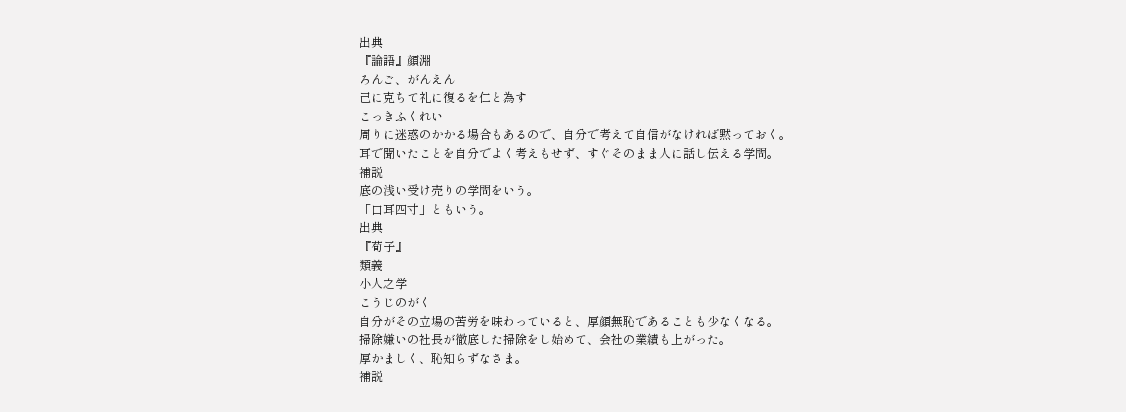出典
『論語』顔淵
ろんご、がんえん
己に克ちて礼に復るを仁と為す
こっきふくれい
周りに迷惑のかかる場合もあるので、自分で考えて自信がなければ黙っておく。
耳で聞いたことを自分でよく考えもせず、すぐそのまま人に話し伝える学問。
補説
底の浅い受け売りの学問をいう。
「口耳四寸」ともいう。
出典
『荀子』
類義
小人之学
こうじのがく
自分がその立場の苦労を味わっていると、厚顔無恥であることも少なくなる。
掃除嫌いの社長が徹底した掃除をし始めて、会社の業績も上がった。
厚かましく、恥知らずなさま。
補説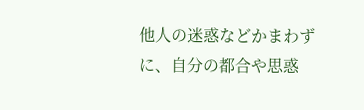他人の迷惑などかまわずに、自分の都合や思惑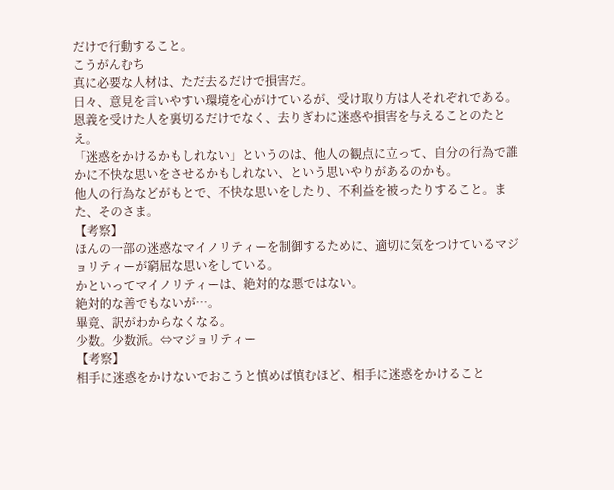だけで行動すること。
こうがんむち
真に必要な人材は、ただ去るだけで損害だ。
日々、意見を言いやすい環境を心がけているが、受け取り方は人それぞれである。
恩義を受けた人を裏切るだけでなく、去りぎわに迷惑や損害を与えることのたとえ。
「迷惑をかけるかもしれない」というのは、他人の観点に立って、自分の行為で誰かに不快な思いをさせるかもしれない、という思いやりがあるのかも。
他人の行為などがもとで、不快な思いをしたり、不利益を被ったりすること。また、そのさま。
【考察】
ほんの一部の迷惑なマイノリティーを制御するために、適切に気をつけているマジョリティーが窮屈な思いをしている。
かといってマイノリティーは、絶対的な悪ではない。
絶対的な善でもないが…。
畢竟、訳がわからなくなる。
少数。少数派。⇔マジョリティー
【考察】
相手に迷惑をかけないでおこうと慎めば慎むほど、相手に迷惑をかけること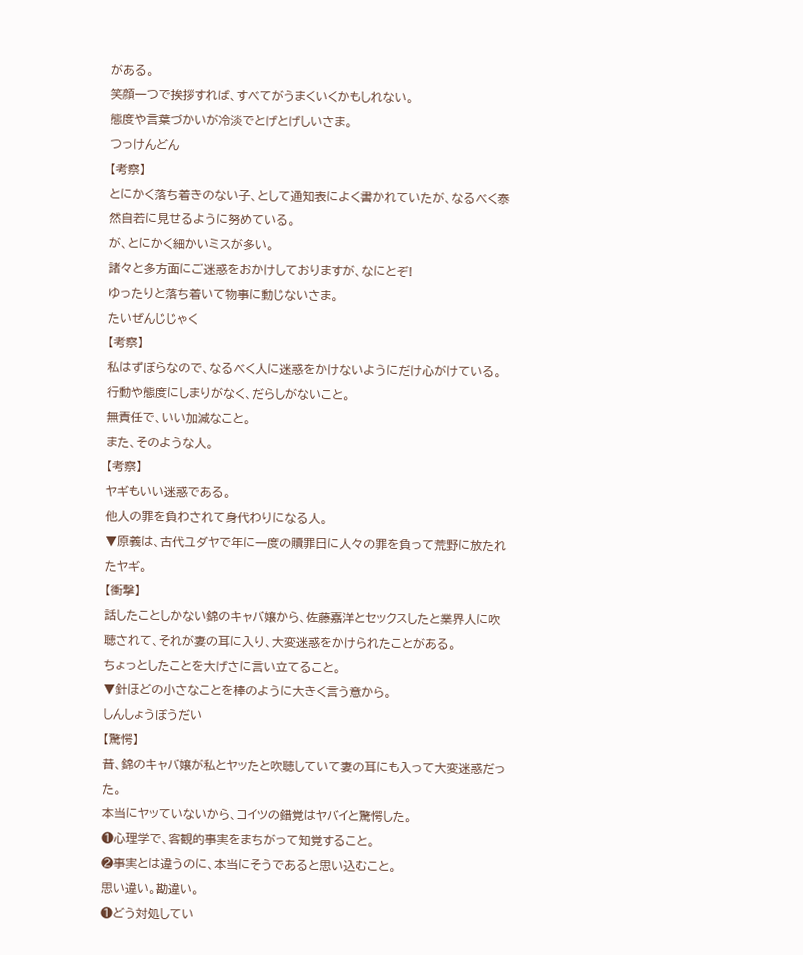がある。
笑顔一つで挨拶すれば、すべてがうまくいくかもしれない。
態度や言葉づかいが冷淡でとげとげしいさま。
つっけんどん
【考察】
とにかく落ち着きのない子、として通知表によく書かれていたが、なるべく泰然自若に見せるように努めている。
が、とにかく細かいミスが多い。
諸々と多方面にご迷惑をおかけしておりますが、なにとぞ!
ゆったりと落ち着いて物事に動じないさま。
たいぜんじじゃく
【考察】
私はずぼらなので、なるべく人に迷惑をかけないようにだけ心がけている。
行動や態度にしまりがなく、だらしがないこと。
無責任で、いい加減なこと。
また、そのような人。
【考察】
ヤギもいい迷惑である。
他人の罪を負わされて身代わりになる人。
▼原義は、古代ユダヤで年に一度の贖罪日に人々の罪を負って荒野に放たれたヤギ。
【衝撃】
話したことしかない錦のキャバ嬢から、佐藤嘉洋とセックスしたと業界人に吹聴されて、それが妻の耳に入り、大変迷惑をかけられたことがある。
ちょっとしたことを大げさに言い立てること。
▼針ほどの小さなことを棒のように大きく言う意から。
しんしょうぼうだい
【驚愕】
昔、錦のキャバ嬢が私とヤッたと吹聴していて妻の耳にも入って大変迷惑だった。
本当にヤッていないから、コイツの錯覚はヤバイと驚愕した。
❶心理学で、客観的事実をまちがって知覚すること。
❷事実とは違うのに、本当にそうであると思い込むこと。
思い違い。勘違い。
❶どう対処してい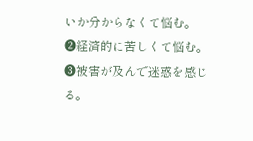いか分からなくて悩む。
❷経済的に苦しくて悩む。
❸被害が及んで迷惑を感じる。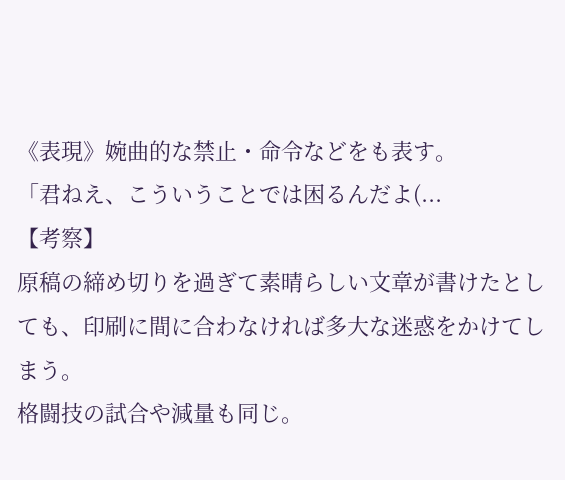《表現》婉曲的な禁止・命令などをも表す。
「君ねえ、こういうことでは困るんだよ(...
【考察】
原稿の締め切りを過ぎて素晴らしい文章が書けたとしても、印刷に間に合わなければ多大な迷惑をかけてしまう。
格闘技の試合や減量も同じ。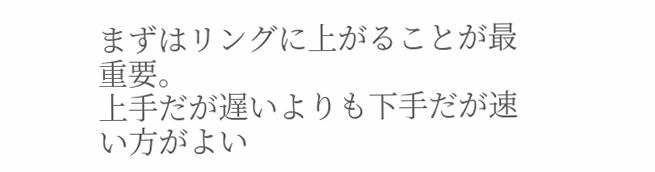まずはリングに上がることが最重要。
上手だが遅いよりも下手だが速い方がよい